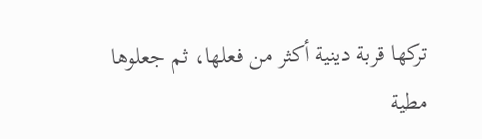تركها قربة دينية أكثر من فعلها، ثم جعلوها مطية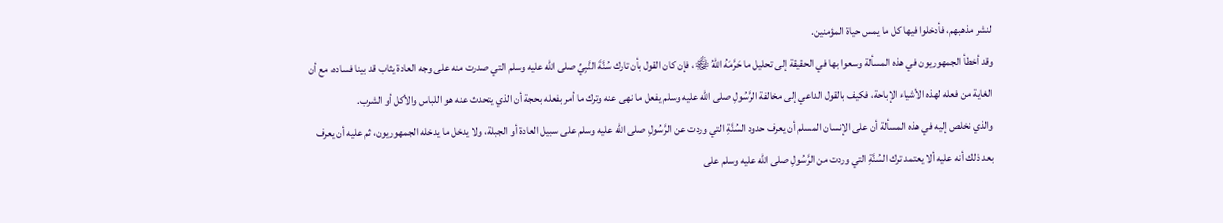لنشر مذهبهم، فأدخلوا فيها كل ما يمس حياة المؤمنين.
وقد أخطأ الجمهوريون في هذه المسألة وسعوا بها في الحقيقة إلى تحليل ما حَرَّمَهُ اللهُ ﷾، فإن كان القول بأن تارك سُنَّةَ النَّبِيِّ صلى الله عليه وسلم التي صدرت منه على وجه العادة يثاب قد بينا فساده، مع أن الغاية من فعله لهذه الأشياء الإباحة، فكيف بالقول الداعي إلى مخالفة الرَّسُولِ صلى الله عليه وسلم يفعل ما نهى عنه وترك ما أمر بفعله بحجة أن الذي يتحدث عنه هو اللباس والأكل أو الشرب.
والذي نخلص إليه في هذه المسألة أن على الإنسان المسلم أن يعرف حدود السُنَّةِ التي وردت عن الرَّسُولِ صلى الله عليه وسلم على سبيل العادة أو الجبلة، ولا يدخل ما يدخله الجمهوريون، ثم عليه أن يعرف بعد ذلك أنه عليه ألا يعتمد ترك السُنَّةِ التي وردت من الرَّسُولِ صلى الله عليه وسلم على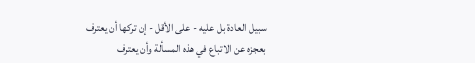سبيل العادة بل عليه - على الأقل - إن تركها أن يعترف بعجزه عن الاتباع في هذه المسألة وأن يعترف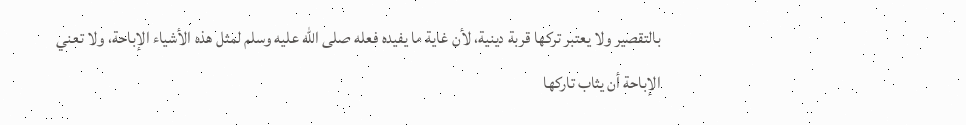بالتقصير ولا يعتبر تركها قربة دينية، لأن غاية ما يفيده فعله صلى الله عليه وسلم لمثل هذه الأشياء الإباحة، ولا تعني الإباحة أن يثاب تاركها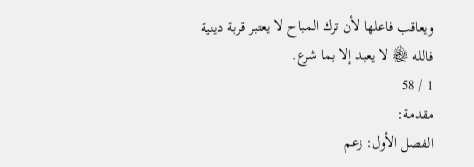ويعاقب فاعلها لأن ترك المباح لا يعتبر قربة دينية فالله ﷾ لا يعبد إلا بما شرع.
1 / 58
مقدمة:
الفصل الأول: زعم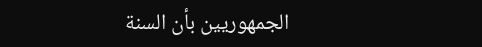الجمهوريين بأن السنة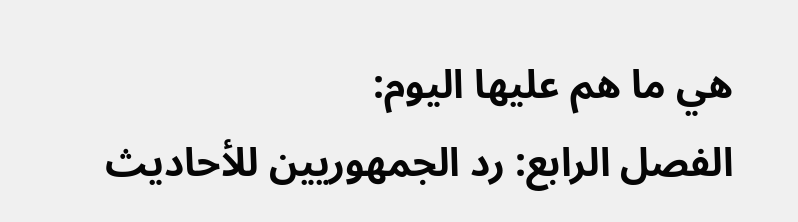هي ما هم عليها اليوم:
الفصل الرابع: رد الجمهوريين للأحاديث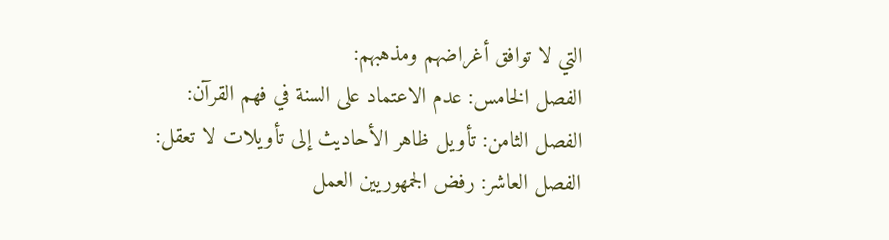التي لا توافق أغراضهم ومذهبهم:
الفصل الخامس: عدم الاعتماد على السنة في فهم القرآن:
الفصل الثامن: تأويل ظاهر الأحاديث إلى تأويلات لا تعقل:
الفصل العاشر: رفض الجمهوريين العمل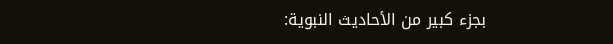بجزء كبير من الأحاديث النبوية: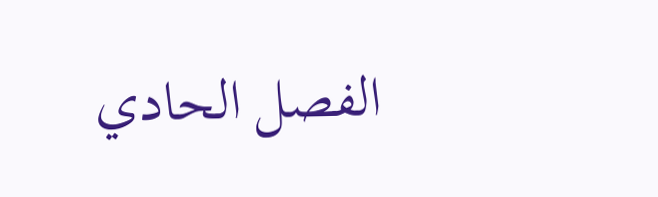الفصل الحادي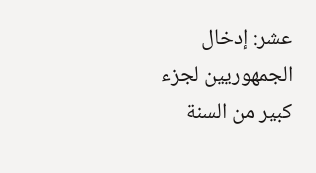عشر: إدخال الجمهوريين لجزء كبير من السنة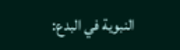النبوية في البدع: